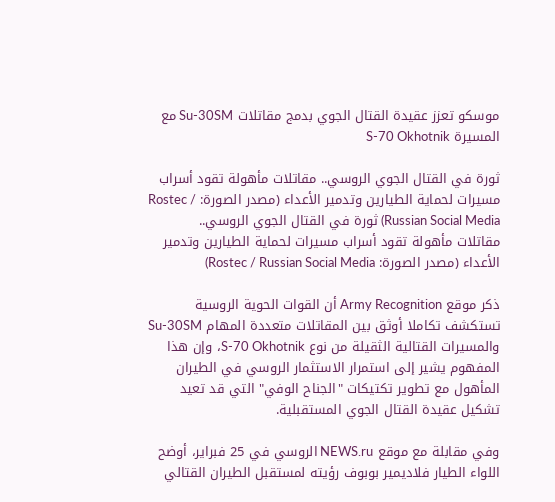موسكو تعزز عقيدة القتال الجوي بدمج مقاتلات Su-30SM مع المسيرة S-70 Okhotnik

ثورة في القتال الجوي الروسي.. مقاتلات مأهولة تقود أسراب مسيرات لحماية الطيارين وتدمير الأعداء (مصدر الصورة: Rostec / Russian Social Media) ثورة في القتال الجوي الروسي.. مقاتلات مأهولة تقود أسراب مسيرات لحماية الطيارين وتدمير الأعداء (مصدر الصورة: Rostec / Russian Social Media)

ذكر موقع Army Recognition أن القوات الحوية الروسية تستكشف تكاملا أوثق بين المقاتلات متعددة المهام Su-30SM والمسيرات القتالية الثقيلة من نوع S-70 Okhotnik، وإن هذا المفهوم يشير إلى استمرار الاستثمار الروسي في الطيران المأهول مع تطوير تكتيكات "الجناح الوفي" التي قد تعيد تشكيل عقيدة القتال الجوي المستقبلية.

وفي مقابلة مع موقع NEWS.ru الروسي في 25 فبراير، أوضح اللواء الطيار فلاديمير بوبوف رؤيته لمستقبل الطيران القتالي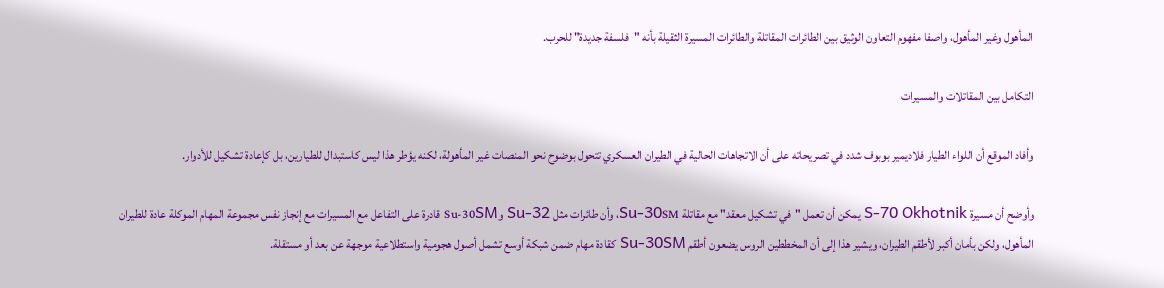المأهول وغير المأهول، واصفا مفهوم التعاون الوثيق بين الطائرات المقاتلة والطائرات المسيرة الثقيلة بأنه "فلسفة جديدة" للحرب.

التكامل بين المقاتلات والمسيرات

وأفاد الموقع أن اللواء الطيار فلاديمير بوبوف شدد في تصريحاته على أن الاتجاهات الحالية في الطيران العسكري تتحول بوضوح نحو المنصات غير المأهولة، لكنه يؤطر هذا ليس كاستبدال للطيارين، بل كإعادة تشكيل للأدوار.

وأوضح أن مسيرة S-70 Okhotnik يمكن أن تعمل "في تشكيل معقد" مع مقاتلة Su-30SM، وأن طائرات مثل Su-32 وSu-30SM قادرة على التفاعل مع المسيرات مع إنجاز نفس مجموعة المهام الموكلة عادة للطيران المأهول، ولكن بأمان أكبر لأطقم الطيران، ويشير هذا إلى أن المخططين الروس يضعون أطقم Su-30SM كقادة مهام ضمن شبكة أوسع تشمل أصول هجومية واستطلاعية موجهة عن بعد أو مستقلة.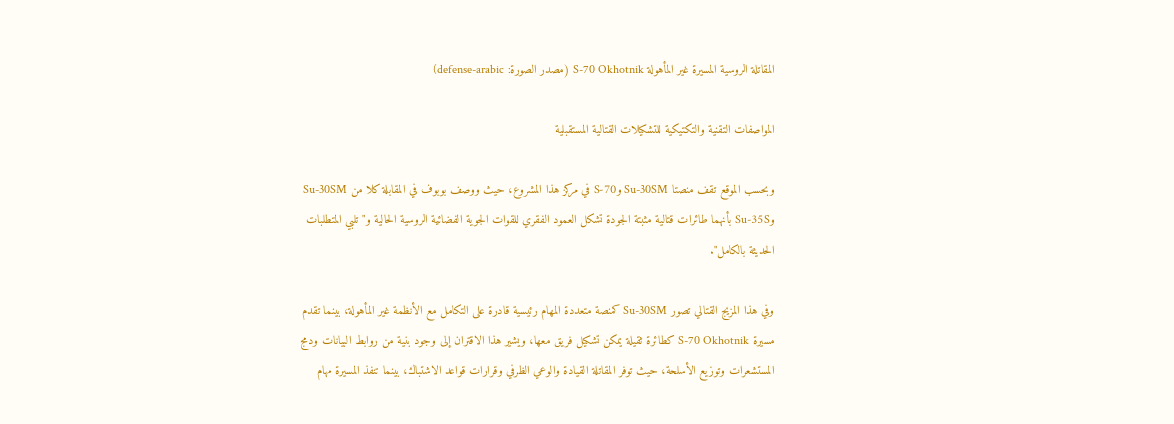المقاتلة الروسية المسيرة غير المأهولة S-70 Okhotnik (مصدر الصورة: defense-arabic)

المواصفات التقنية والتكتيكية للتشكيلات القتالية المستقبلية

وبحسب الموقع تقف منصتا Su-30SM وS-70 في مركز هذا المشروع، حيث ووصف بوبوف في المقابلة كلا من Su-30SM وSu-35S بأنهما طائرات قتالية مثبتة الجودة تشكل العمود الفقري للقوات الجوية الفضائية الروسية الحالية و"تلبي المتطلبات الحديثة بالكامل".

وفي هذا المزيج القتالي تصور Su-30SM كمنصة متعددة المهام رئيسية قادرة على التكامل مع الأنظمة غير المأهولة، بينما تقدم مسيرة S-70 Okhotnik كطائرة ثقيلة يمكن تشكيل فريق معها، ويشير هذا الاقتران إلى وجود بنية من روابط البيانات ودمج المستشعرات وتوزيع الأسلحة، حيث توفر المقاتلة القيادة والوعي الظرفي وقرارات قواعد الاشتباك، بينما تنفذ المسيرة مهام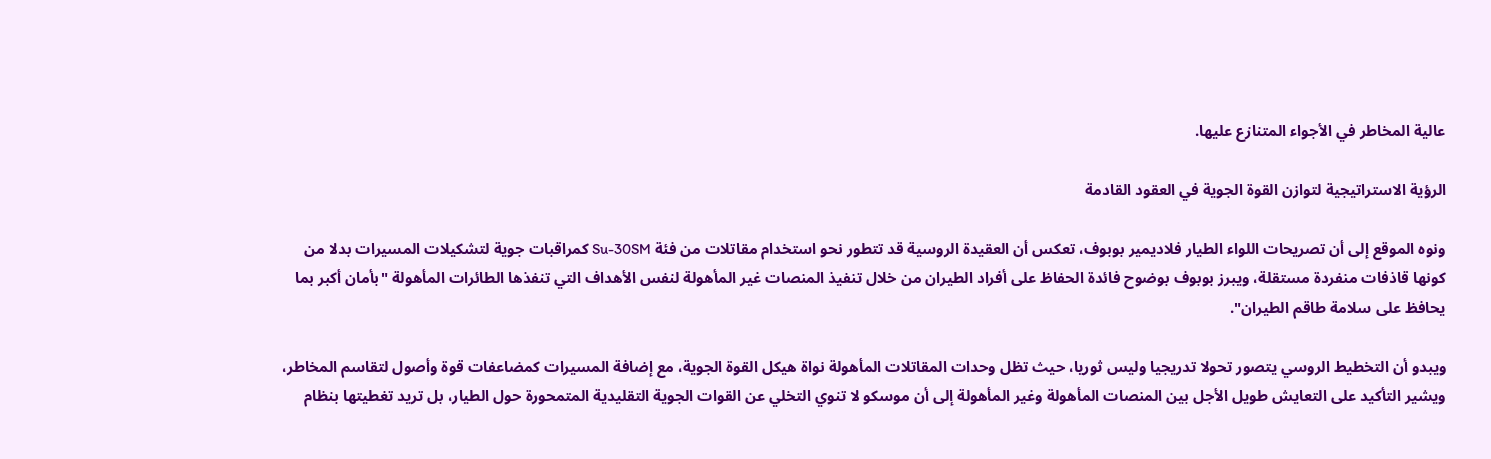عالية المخاطر في الأجواء المتنازع عليها.

الرؤية الاستراتيجية لتوازن القوة الجوية في العقود القادمة

ونوه الموقع إلى أن تصريحات اللواء الطيار فلاديمير بوبوف، تعكس أن العقيدة الروسية قد تتطور نحو استخدام مقاتلات من فئة Su-30SM كمراقبات جوية لتشكيلات المسيرات بدلا من كونها قاذفات منفردة مستقلة، ويبرز بوبوف بوضوح فائدة الحفاظ على أفراد الطيران من خلال تنفيذ المنصات غير المأهولة لنفس الأهداف التي تنفذها الطائرات المأهولة "بأمان أكبر بما يحافظ على سلامة طاقم الطيران".

ويبدو أن التخطيط الروسي يتصور تحولا تدريجيا وليس ثوريا، حيث تظل وحدات المقاتلات المأهولة نواة هيكل القوة الجوية، مع إضافة المسيرات كمضاعفات قوة وأصول لتقاسم المخاطر، ويشير التأكيد على التعايش طويل الأجل بين المنصات المأهولة وغير المأهولة إلى أن موسكو لا تنوي التخلي عن القوات الجوية التقليدية المتمحورة حول الطيار، بل تريد تغطيتها بنظام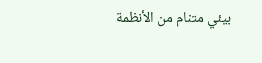بيئي متنام من الأنظمة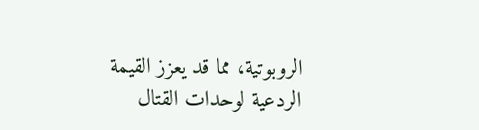الروبوتية، مما قد يعزز القيمة الردعية لوحدات القتال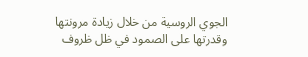الجوي الروسية من خلال زيادة مرونتها وقدرتها على الصمود في ظل ظروف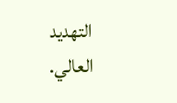التهديد العالي.